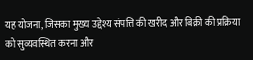यह योजना, जिसका मुख्य उद्देश्य संपत्ति की खरीद और बिक्री की प्रक्रिया को सुव्यवस्थित करना और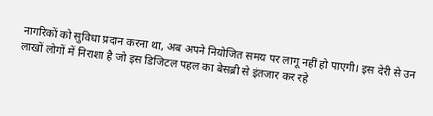नागरिकों को सुविधा प्रदान करना था, अब अपने नियोजित समय पर लागू नहीं हो पाएगी। इस देरी से उन लाखों लोगों में निराशा है जो इस डिजिटल पहल का बेसब्री से इंतजार कर रहे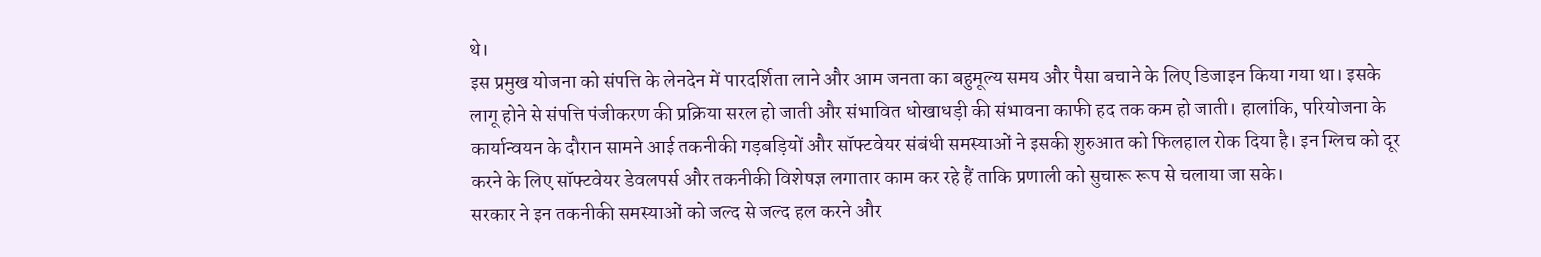थे।
इस प्रमुख योजना को संपत्ति के लेनदेन में पारदर्शिता लाने और आम जनता का बहुमूल्य समय और पैसा बचाने के लिए डिजाइन किया गया था। इसके लागू होने से संपत्ति पंजीकरण की प्रक्रिया सरल हो जाती और संभावित धोखाधड़ी की संभावना काफी हद तक कम हो जाती। हालांकि, परियोजना के कार्यान्वयन के दौरान सामने आई तकनीकी गड़बड़ियों और सॉफ्टवेयर संबंधी समस्याओं ने इसकी शुरुआत को फिलहाल रोक दिया है। इन ग्लिच को दूर करने के लिए सॉफ्टवेयर डेवलपर्स और तकनीकी विशेषज्ञ लगातार काम कर रहे हैं ताकि प्रणाली को सुचारू रूप से चलाया जा सके।
सरकार ने इन तकनीकी समस्याओं को जल्द से जल्द हल करने और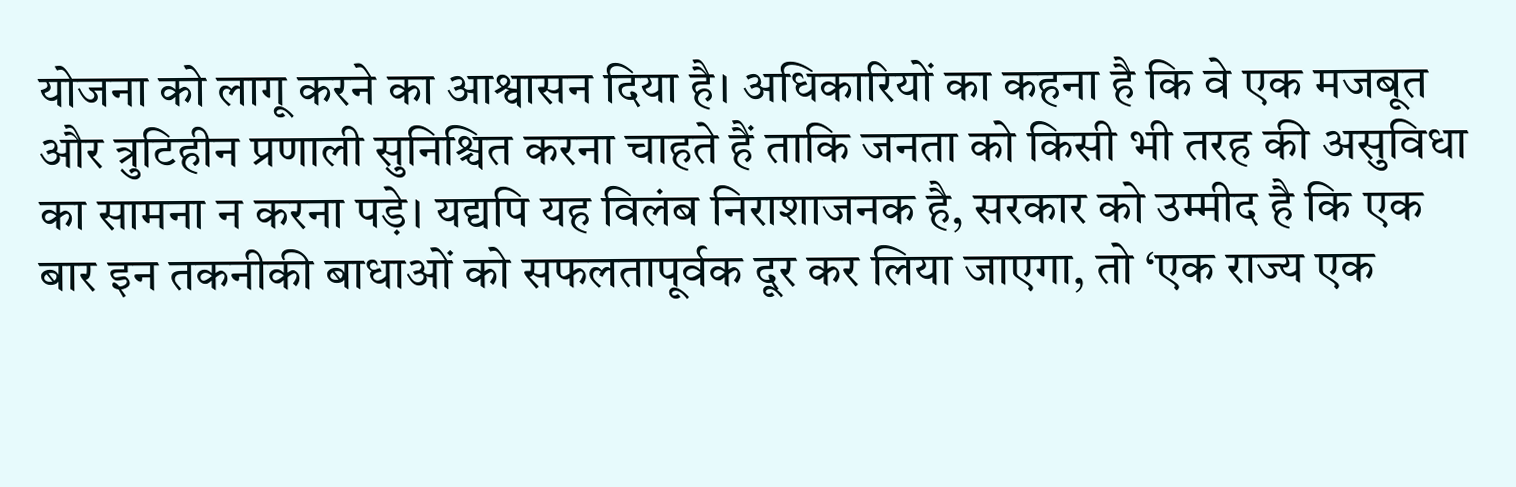योजना को लागू करने का आश्वासन दिया है। अधिकारियों का कहना है कि वे एक मजबूत और त्रुटिहीन प्रणाली सुनिश्चित करना चाहते हैं ताकि जनता को किसी भी तरह की असुविधा का सामना न करना पड़े। यद्यपि यह विलंब निराशाजनक है, सरकार को उम्मीद है कि एक बार इन तकनीकी बाधाओं को सफलतापूर्वक दूर कर लिया जाएगा, तो ‘एक राज्य एक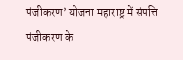पंजीकरण’ योजना महाराष्ट्र में संपत्ति पंजीकरण के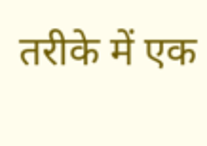तरीके में एक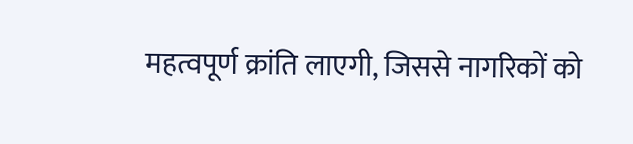महत्वपूर्ण क्रांति लाएगी, जिससे नागरिकों को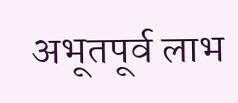अभूतपूर्व लाभ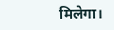मिलेगा।